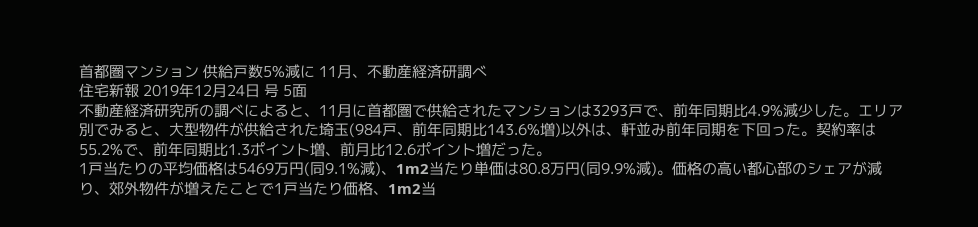首都圏マンション 供給戸数5%減に 11月、不動産経済研調べ
住宅新報 2019年12月24日 号 5面
不動産経済研究所の調べによると、11月に首都圏で供給されたマンションは3293戸で、前年同期比4.9%減少した。エリア別でみると、大型物件が供給された埼玉(984戸、前年同期比143.6%増)以外は、軒並み前年同期を下回った。契約率は55.2%で、前年同期比1.3ポイント増、前月比12.6ポイント増だった。
1戸当たりの平均価格は5469万円(同9.1%減)、1m2当たり単価は80.8万円(同9.9%減)。価格の高い都心部のシェアが減り、郊外物件が増えたことで1戸当たり価格、1m2当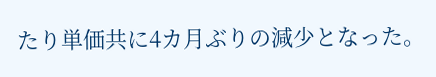たり単価共に4カ月ぶりの減少となった。